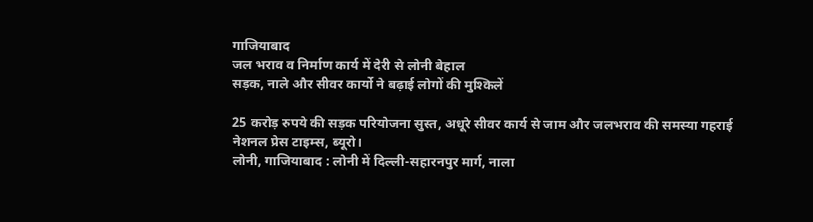गाजियाबाद
जल भराव व निर्माण कार्य में देरी से लोनी बेहाल
सड़क, नाले और सीवर कार्यो ने बढ़ाई लोगों की मुश्किलें

25 करोड़ रुपये की सड़क परियोजना सुस्त, अधूरे सीवर कार्य से जाम और जलभराव की समस्या गहराई
नेशनल प्रेस टाइम्स, ब्यूरो।
लोनी, गाजियाबाद : लोनी में दिल्ली-सहारनपुर मार्ग, नाला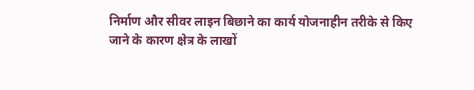निर्माण और सीवर लाइन बिछाने का कार्य योजनाहीन तरीके से किए जाने के कारण क्षेत्र के लाखों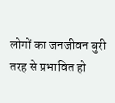लोगों का जनजीवन बुरी तरह से प्रभावित हो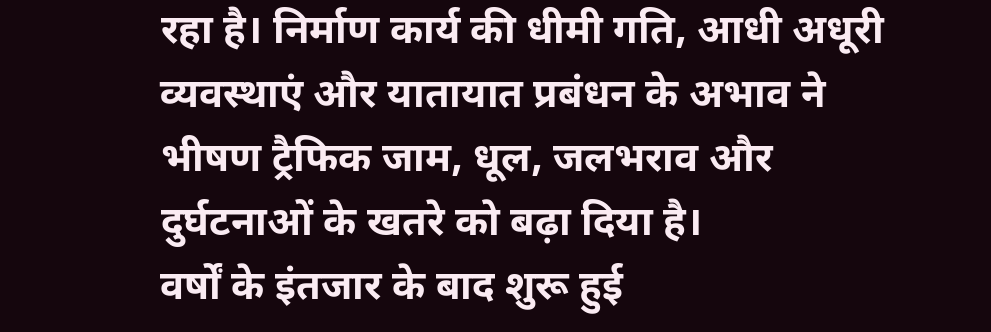रहा है। निर्माण कार्य की धीमी गति, आधी अधूरी व्यवस्थाएं और यातायात प्रबंधन के अभाव ने भीषण ट्रैफिक जाम, धूल, जलभराव और दुर्घटनाओं के खतरे को बढ़ा दिया है।
वर्षों के इंतजार के बाद शुरू हुई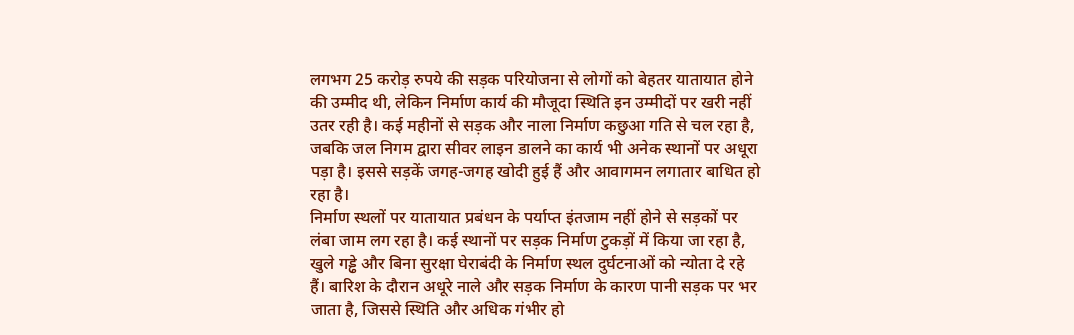लगभग 25 करोड़ रुपये की सड़क परियोजना से लोगों को बेहतर यातायात होने की उम्मीद थी, लेकिन निर्माण कार्य की मौजूदा स्थिति इन उम्मीदों पर खरी नहीं उतर रही है। कई महीनों से सड़क और नाला निर्माण कछुआ गति से चल रहा है, जबकि जल निगम द्वारा सीवर लाइन डालने का कार्य भी अनेक स्थानों पर अधूरा पड़ा है। इससे सड़कें जगह-जगह खोदी हुई हैं और आवागमन लगातार बाधित हो रहा है।
निर्माण स्थलों पर यातायात प्रबंधन के पर्याप्त इंतजाम नहीं होने से सड़कों पर लंबा जाम लग रहा है। कई स्थानों पर सड़क निर्माण टुकड़ों में किया जा रहा है, खुले गड्ढे और बिना सुरक्षा घेराबंदी के निर्माण स्थल दुर्घटनाओं को न्योता दे रहे हैं। बारिश के दौरान अधूरे नाले और सड़क निर्माण के कारण पानी सड़क पर भर जाता है, जिससे स्थिति और अधिक गंभीर हो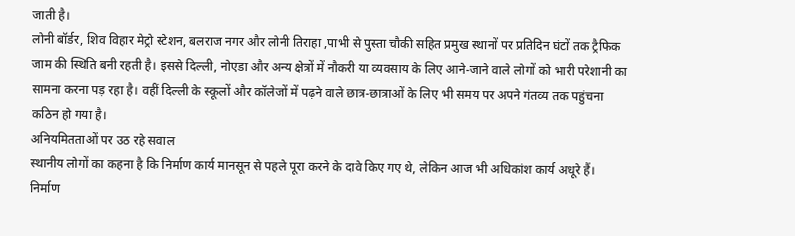जाती है।
लोनी बॉर्डर, शिव विहार मेट्रो स्टेशन, बलराज नगर और लोनी तिराहा ,पाभी से पुस्ता चौकी सहित प्रमुख स्थानों पर प्रतिदिन घंटों तक ट्रैफिक जाम की स्थिति बनी रहती है। इससे दिल्ली, नोएडा और अन्य क्षेत्रों में नौकरी या व्यवसाय के लिए आने-जाने वाले लोगों को भारी परेशानी का सामना करना पड़ रहा है। वहीं दिल्ली के स्कूलों और कॉलेजों में पढ़ने वाले छात्र-छात्राओं के लिए भी समय पर अपने गंतव्य तक पहुंचना कठिन हो गया है।
अनियमितताओं पर उठ रहे सवाल
स्थानीय लोगों का कहना है कि निर्माण कार्य मानसून से पहले पूरा करने के दावे किए गए थे, लेकिन आज भी अधिकांश कार्य अधूरे हैं। निर्माण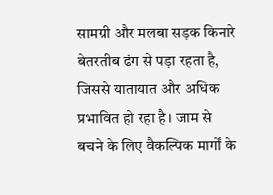सामग्री और मलबा सड़क किनारे बेतरतीब ढंग से पड़ा रहता है, जिससे यातायात और अधिक प्रभावित हो रहा है। जाम से बचने के लिए वैकल्पिक मार्गों के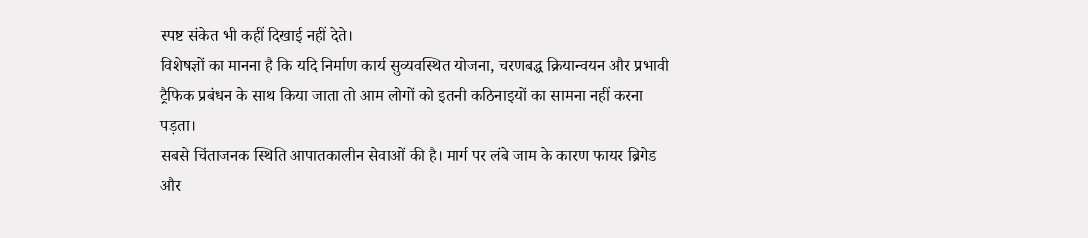स्पष्ट संकेत भी कहीं दिखाई नहीं देते।
विशेषज्ञों का मानना है कि यदि निर्माण कार्य सुव्यवस्थित योजना, चरणबद्ध क्रियान्वयन और प्रभावी ट्रैफिक प्रबंधन के साथ किया जाता तो आम लोगों को इतनी कठिनाइयों का सामना नहीं करना पड़ता।
सबसे चिंताजनक स्थिति आपातकालीन सेवाओं की है। मार्ग पर लंबे जाम के कारण फायर ब्रिगेड और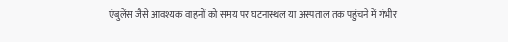एंबुलेंस जैसे आवश्यक वाहनों को समय पर घटनास्थल या अस्पताल तक पहुंचने में गंभीर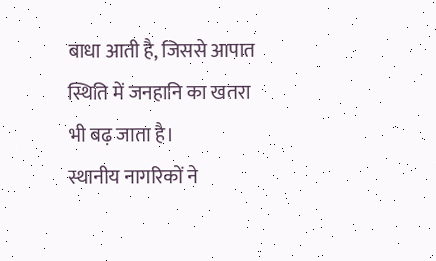बाधा आती है, जिससे आपात स्थिति में जनहानि का खतरा भी बढ़ जाता है।
स्थानीय नागरिकों ने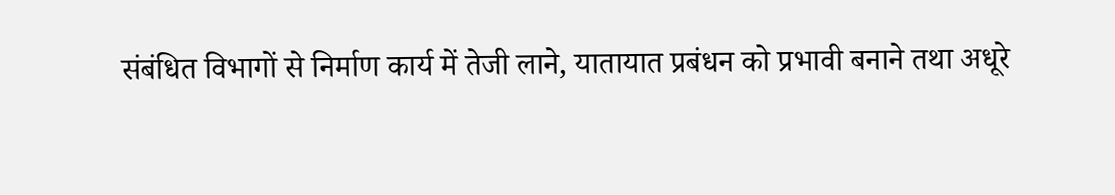संबंधित विभागों से निर्माण कार्य में तेजी लाने, यातायात प्रबंधन को प्रभावी बनाने तथा अधूरे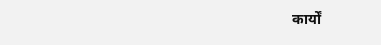कार्यों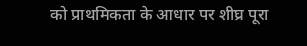को प्राथमिकता के आधार पर शीघ्र पूरा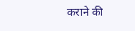कराने की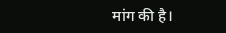मांग की है।